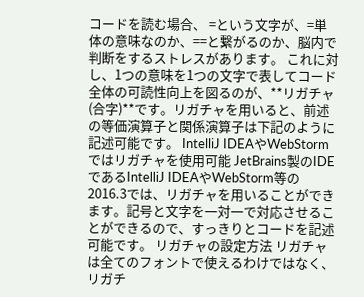コードを読む場合、 =という文字が、=単体の意味なのか、==と繋がるのか、脳内で判断をするストレスがあります。 これに対し、1つの意味を1つの文字で表してコード全体の可読性向上を図るのが、**リガチャ(合字)**です。リガチャを用いると、前述の等価演算子と関係演算子は下記のように記述可能です。 IntelliJ IDEAやWebStormではリガチャを使用可能 JetBrains製のIDEであるIntelliJ IDEAやWebStorm等の2016.3では、リガチャを用いることができます。記号と文字を一対一で対応させることができるので、すっきりとコードを記述可能です。 リガチャの設定方法 リガチャは全てのフォントで使えるわけではなく、リガチ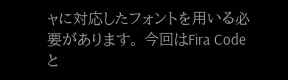ャに対応したフォントを用いる必要があります。 今回はFira Codeと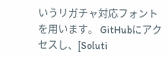いうリガチャ対応フォントを用います。 GitHubにアクセスし、[Soluti